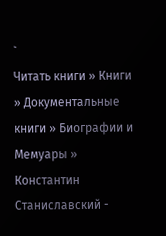`
Читать книги » Книги » Документальные книги » Биографии и Мемуары » Константин Станиславский -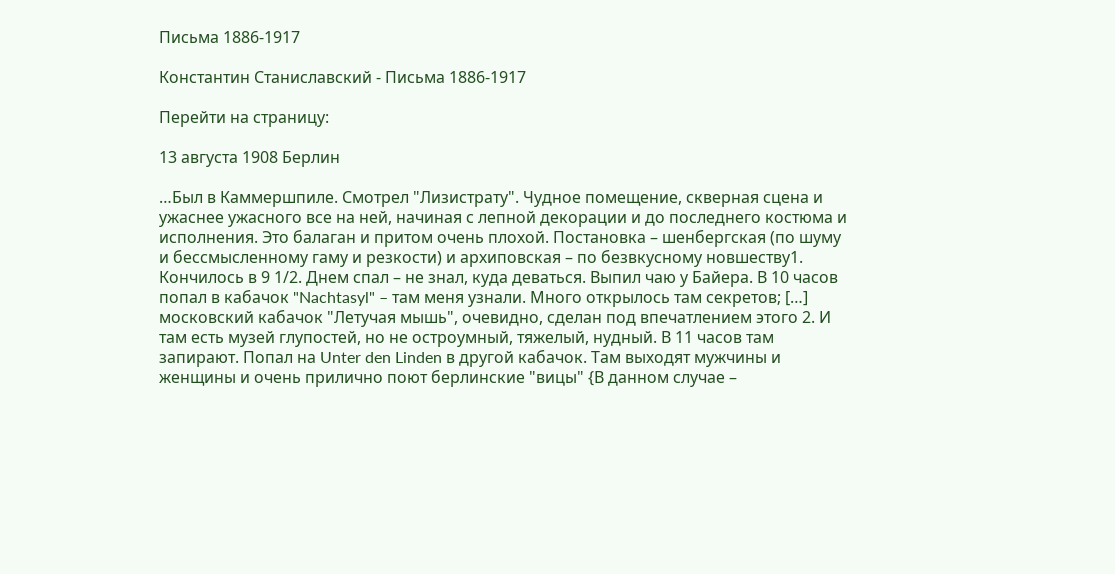Письма 1886-1917

Константин Станиславский - Письма 1886-1917

Перейти на страницу:

13 августа 1908 Берлин

…Был в Каммершпиле. Смотрел "Лизистрату". Чудное помещение, скверная сцена и ужаснее ужасного все на ней, начиная с лепной декорации и до последнего костюма и исполнения. Это балаган и притом очень плохой. Постановка – шенбергская (по шуму и бессмысленному гаму и резкости) и архиповская – по безвкусному новшеству1. Кончилось в 9 1/2. Днем спал – не знал, куда деваться. Выпил чаю у Байера. В 10 часов попал в кабачок "Nachtasyl" – там меня узнали. Много открылось там секретов; […] московский кабачок "Летучая мышь", очевидно, сделан под впечатлением этого 2. И там есть музей глупостей, но не остроумный, тяжелый, нудный. В 11 часов там запирают. Попал на Unter den Linden в другой кабачок. Там выходят мужчины и женщины и очень прилично поют берлинские "вицы" {В данном случае –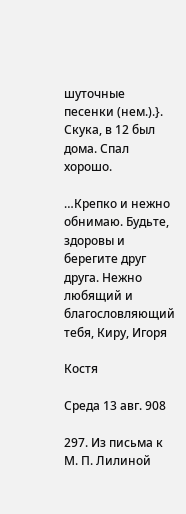шуточные песенки (нем.).}. Скука, в 12 был дома. Спал хорошо.

…Крепко и нежно обнимаю. Будьте, здоровы и берегите друг друга. Нежно любящий и благословляющий тебя, Киру, Игоря

Костя

Среда 13 авг. 908

297. Из письма к М. П. Лилиной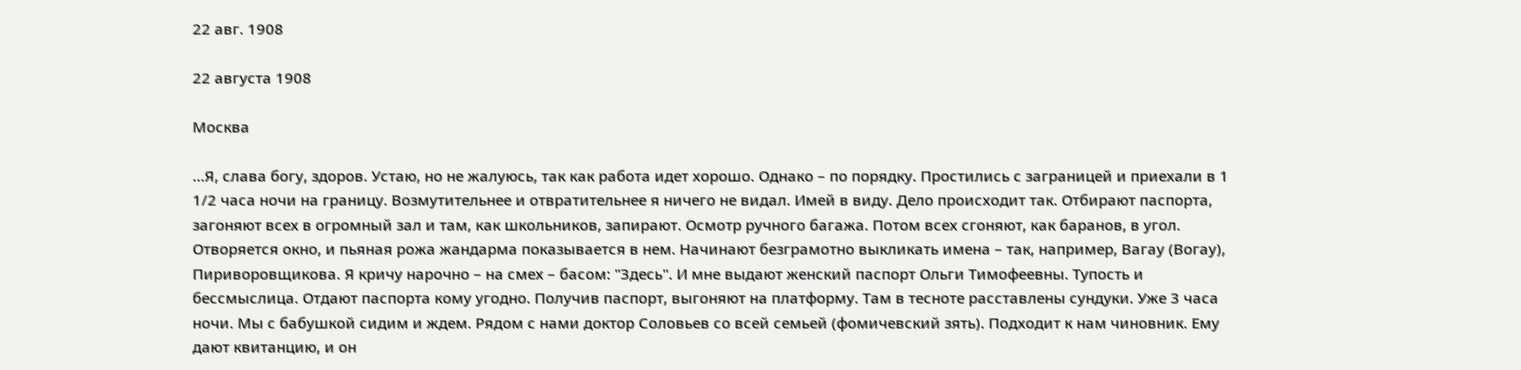22 авг. 1908

22 августа 1908

Москва

…Я, слава богу, здоров. Устаю, но не жалуюсь, так как работа идет хорошо. Однако – по порядку. Простились с заграницей и приехали в 1 1/2 часа ночи на границу. Возмутительнее и отвратительнее я ничего не видал. Имей в виду. Дело происходит так. Отбирают паспорта, загоняют всех в огромный зал и там, как школьников, запирают. Осмотр ручного багажа. Потом всех сгоняют, как баранов, в угол. Отворяется окно, и пьяная рожа жандарма показывается в нем. Начинают безграмотно выкликать имена – так, например, Вагау (Вогау), Пириворовщикова. Я кричу нарочно – на смех – басом: "Здесь". И мне выдают женский паспорт Ольги Тимофеевны. Тупость и бессмыслица. Отдают паспорта кому угодно. Получив паспорт, выгоняют на платформу. Там в тесноте расставлены сундуки. Уже 3 часа ночи. Мы с бабушкой сидим и ждем. Рядом с нами доктор Соловьев со всей семьей (фомичевский зять). Подходит к нам чиновник. Ему дают квитанцию, и он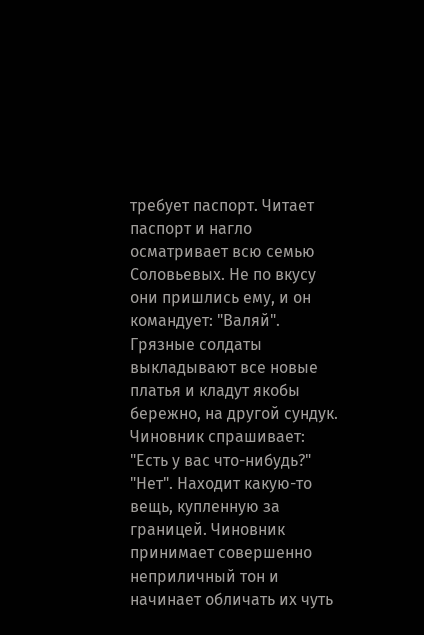требует паспорт. Читает паспорт и нагло осматривает всю семью Соловьевых. Не по вкусу они пришлись ему, и он командует: "Валяй". Грязные солдаты выкладывают все новые платья и кладут якобы бережно, на другой сундук. Чиновник спрашивает: "Есть у вас что-нибудь?" "Нет". Находит какую-то вещь, купленную за границей. Чиновник принимает совершенно неприличный тон и начинает обличать их чуть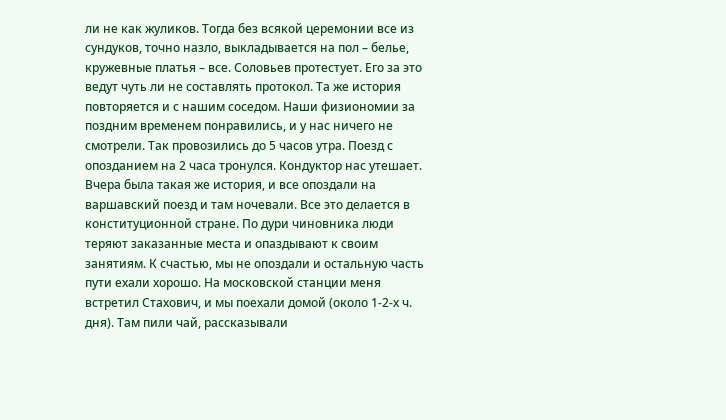ли не как жуликов. Тогда без всякой церемонии все из сундуков, точно назло, выкладывается на пол – белье, кружевные платья – все. Соловьев протестует. Его за это ведут чуть ли не составлять протокол. Та же история повторяется и с нашим соседом. Наши физиономии за поздним временем понравились, и у нас ничего не смотрели. Так провозились до 5 часов утра. Поезд с опозданием на 2 часа тронулся. Кондуктор нас утешает. Вчера была такая же история, и все опоздали на варшавский поезд и там ночевали. Все это делается в конституционной стране. По дури чиновника люди теряют заказанные места и опаздывают к своим занятиям. К счастью, мы не опоздали и остальную часть пути ехали хорошо. На московской станции меня встретил Стахович, и мы поехали домой (около 1-2-х ч. дня). Там пили чай, рассказывали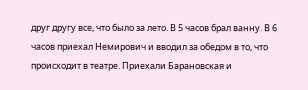друг другу все, что было за лето. В 5 часов брал ванну. В 6 часов приехал Немирович и вводил за обедом в то, что происходит в театре. Приехали Барановская и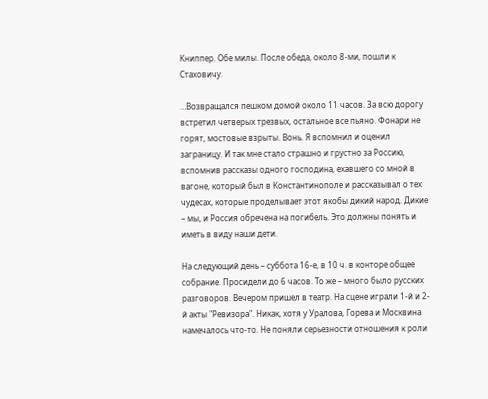Книппер. Обе милы. После обеда, около 8-ми, пошли к Стаховичу.

…Возвращался пешком домой около 11 часов. За всю дорогу встретил четверых трезвых, остальное все пьяно. Фонари не горят, мостовые взрыты. Вонь. Я вспомнил и оценил заграницу. И так мне стало страшно и грустно за Россию, вспомнив рассказы одного господина, ехавшего со мной в вагоне, который был в Константинополе и рассказывал о тех чудесах, которые проделывает этот якобы дикий народ. Дикие – мы, и Россия обречена на погибель. Это должны понять и иметь в виду наши дети.

На следующий день – суббота 16-е, в 10 ч. в конторе общее собрание. Просидели до 6 часов. То же – много было русских разговоров. Вечером пришел в театр. На сцене играли 1-й и 2-й акты "Ревизора". Никак, хотя у Уралова, Горева и Москвина намечалось что-то. Не поняли серьезности отношения к роли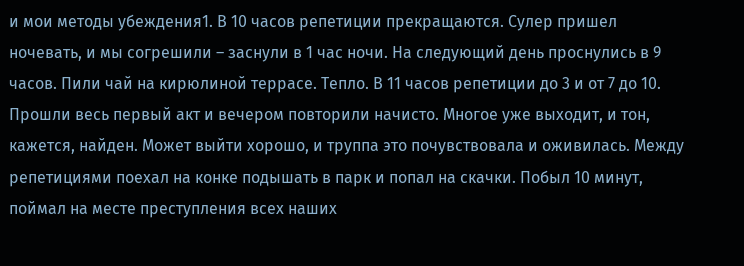и мои методы убеждения1. В 10 часов репетиции прекращаются. Сулер пришел ночевать, и мы согрешили – заснули в 1 час ночи. На следующий день проснулись в 9 часов. Пили чай на кирюлиной террасе. Тепло. В 11 часов репетиции до 3 и от 7 до 10. Прошли весь первый акт и вечером повторили начисто. Многое уже выходит, и тон, кажется, найден. Может выйти хорошо, и труппа это почувствовала и оживилась. Между репетициями поехал на конке подышать в парк и попал на скачки. Побыл 10 минут, поймал на месте преступления всех наших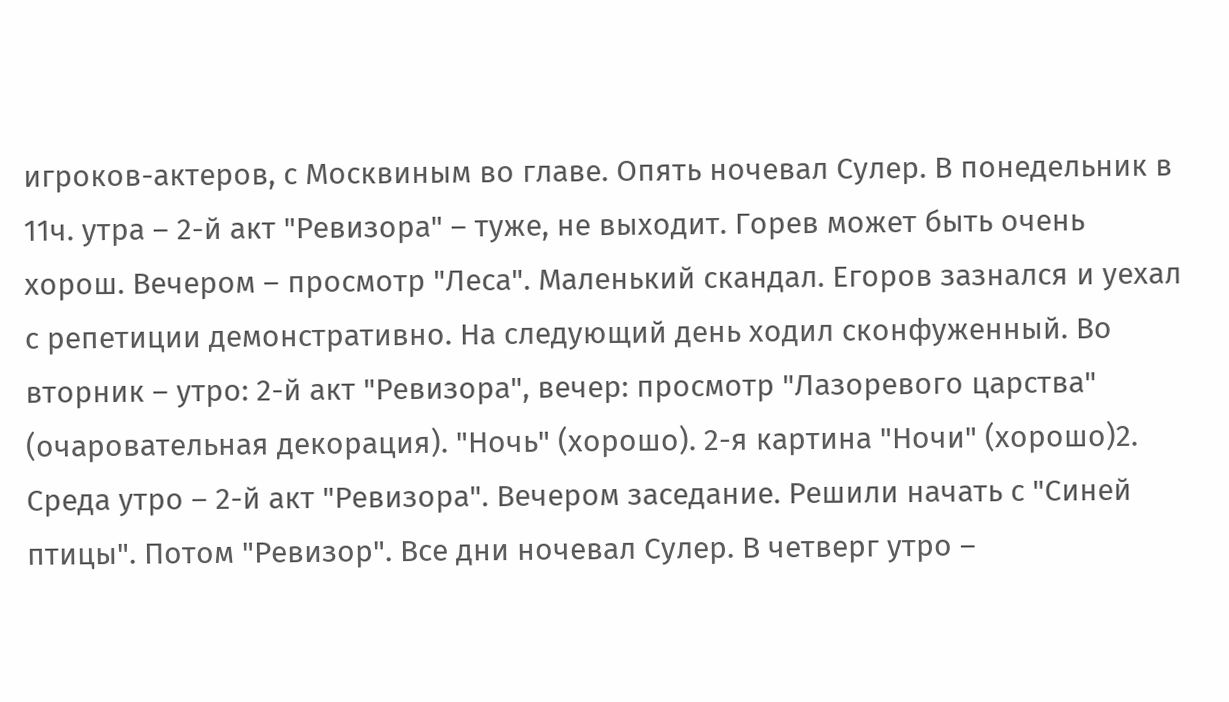игроков-актеров, с Москвиным во главе. Опять ночевал Сулер. В понедельник в 11ч. утра – 2-й акт "Ревизора" – туже, не выходит. Горев может быть очень хорош. Вечером – просмотр "Леса". Маленький скандал. Егоров зазнался и уехал с репетиции демонстративно. На следующий день ходил сконфуженный. Во вторник – утро: 2-й акт "Ревизора", вечер: просмотр "Лазоревого царства" (очаровательная декорация). "Ночь" (хорошо). 2-я картина "Ночи" (хорошо)2. Среда утро – 2-й акт "Ревизора". Вечером заседание. Решили начать с "Синей птицы". Потом "Ревизор". Все дни ночевал Сулер. В четверг утро –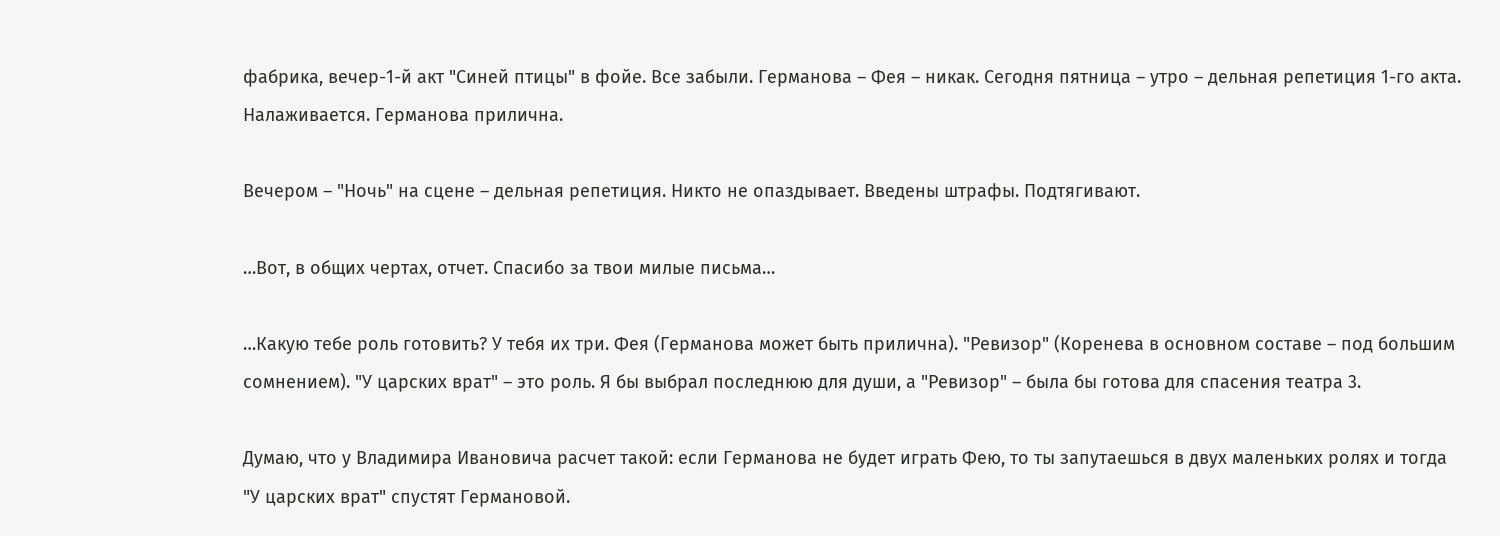фабрика, вечер-1-й акт "Синей птицы" в фойе. Все забыли. Германова – Фея – никак. Сегодня пятница – утро – дельная репетиция 1-го акта. Налаживается. Германова прилична.

Вечером – "Ночь" на сцене – дельная репетиция. Никто не опаздывает. Введены штрафы. Подтягивают.

…Вот, в общих чертах, отчет. Спасибо за твои милые письма…

…Какую тебе роль готовить? У тебя их три. Фея (Германова может быть прилична). "Ревизор" (Коренева в основном составе – под большим сомнением). "У царских врат" – это роль. Я бы выбрал последнюю для души, а "Ревизор" – была бы готова для спасения театра 3.

Думаю, что у Владимира Ивановича расчет такой: если Германова не будет играть Фею, то ты запутаешься в двух маленьких ролях и тогда "У царских врат" спустят Германовой.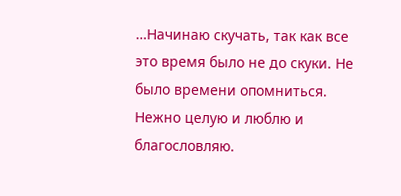…Начинаю скучать, так как все это время было не до скуки. Не было времени опомниться. Нежно целую и люблю и благословляю.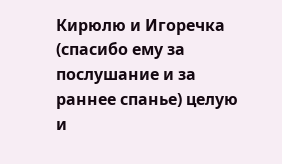Кирюлю и Игоречка (спасибо ему за послушание и за раннее спанье) целую и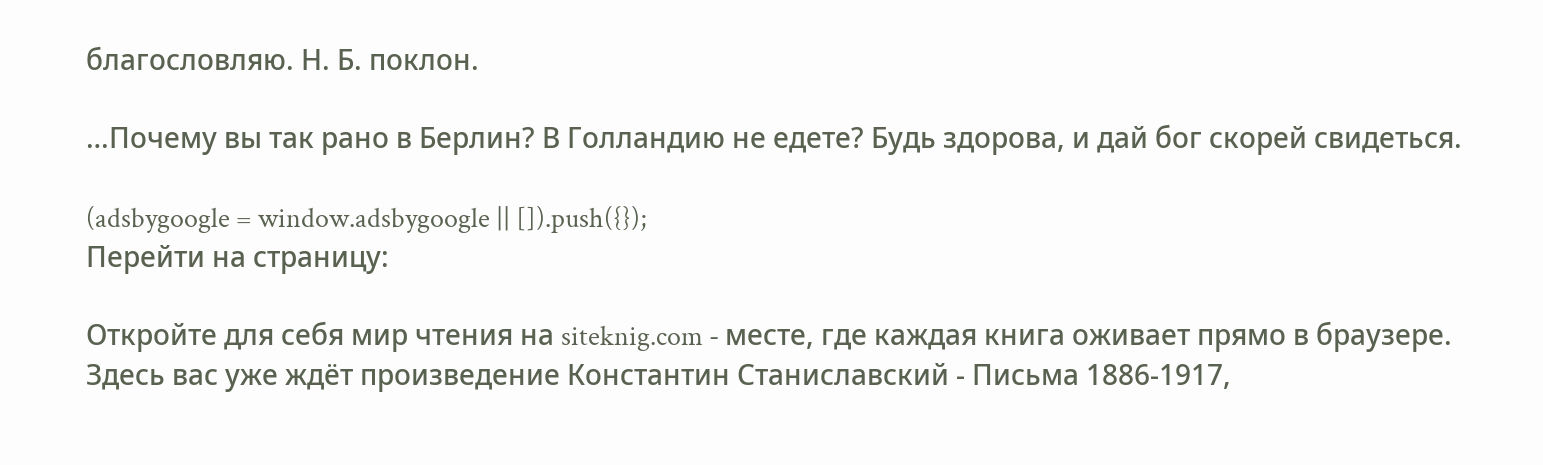благословляю. Н. Б. поклон.

…Почему вы так рано в Берлин? В Голландию не едете? Будь здорова, и дай бог скорей свидеться.

(adsbygoogle = window.adsbygoogle || []).push({});
Перейти на страницу:

Откройте для себя мир чтения на siteknig.com - месте, где каждая книга оживает прямо в браузере. Здесь вас уже ждёт произведение Константин Станиславский - Письма 1886-1917,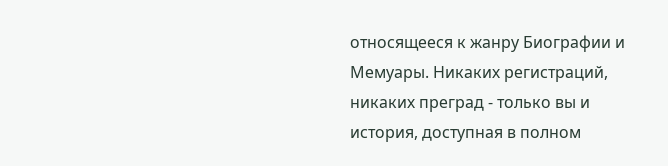относящееся к жанру Биографии и Мемуары. Никаких регистраций, никаких преград - только вы и история, доступная в полном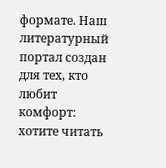формате. Наш литературный портал создан для тех, кто любит комфорт: хотите читать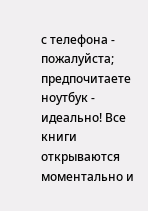с телефона - пожалуйста; предпочитаете ноутбук - идеально! Все книги открываются моментально и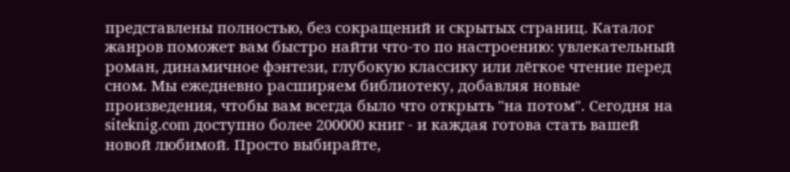представлены полностью, без сокращений и скрытых страниц. Каталог жанров поможет вам быстро найти что-то по настроению: увлекательный роман, динамичное фэнтези, глубокую классику или лёгкое чтение перед сном. Мы ежедневно расширяем библиотеку, добавляя новые произведения, чтобы вам всегда было что открыть "на потом". Сегодня на siteknig.com доступно более 200000 книг - и каждая готова стать вашей новой любимой. Просто выбирайте,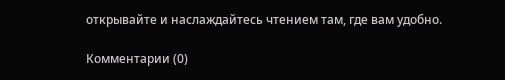открывайте и наслаждайтесь чтением там, где вам удобно.

Комментарии (0)